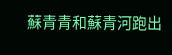蘇青青和蘇青河跑出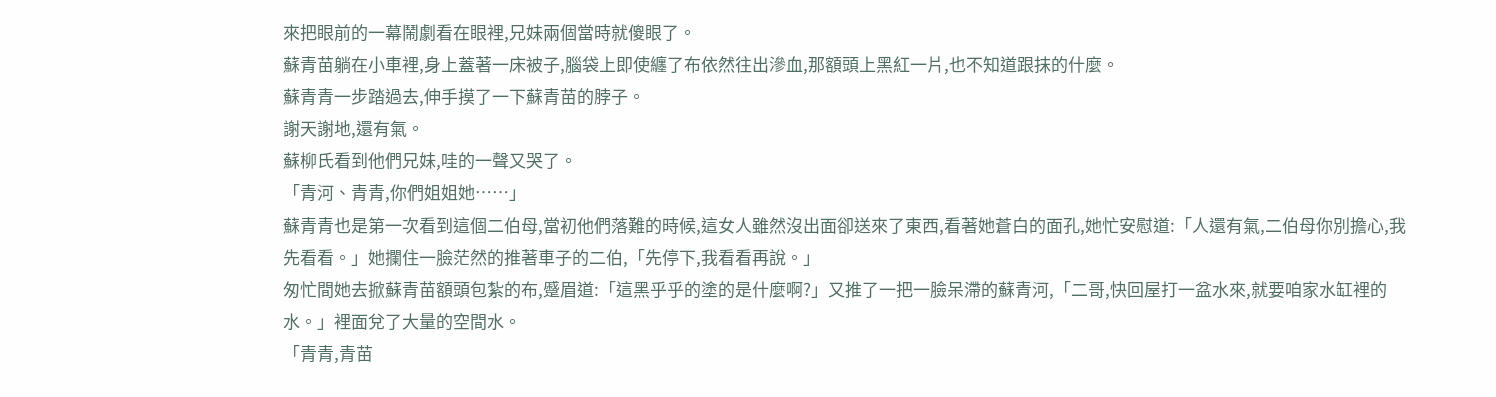來把眼前的一幕鬧劇看在眼裡,兄妹兩個當時就傻眼了。
蘇青苗躺在小車裡,身上蓋著一床被子,腦袋上即使纏了布依然往出滲血,那額頭上黑紅一片,也不知道跟抹的什麼。
蘇青青一步踏過去,伸手摸了一下蘇青苗的脖子。
謝天謝地,還有氣。
蘇柳氏看到他們兄妹,哇的一聲又哭了。
「青河、青青,你們姐姐她……」
蘇青青也是第一次看到這個二伯母,當初他們落難的時候,這女人雖然沒出面卻送來了東西,看著她蒼白的面孔,她忙安慰道:「人還有氣,二伯母你別擔心,我先看看。」她攔住一臉茫然的推著車子的二伯,「先停下,我看看再說。」
匆忙間她去掀蘇青苗額頭包紮的布,蹙眉道:「這黑乎乎的塗的是什麼啊?」又推了一把一臉呆滯的蘇青河,「二哥,快回屋打一盆水來,就要咱家水缸裡的水。」裡面兌了大量的空間水。
「青青,青苗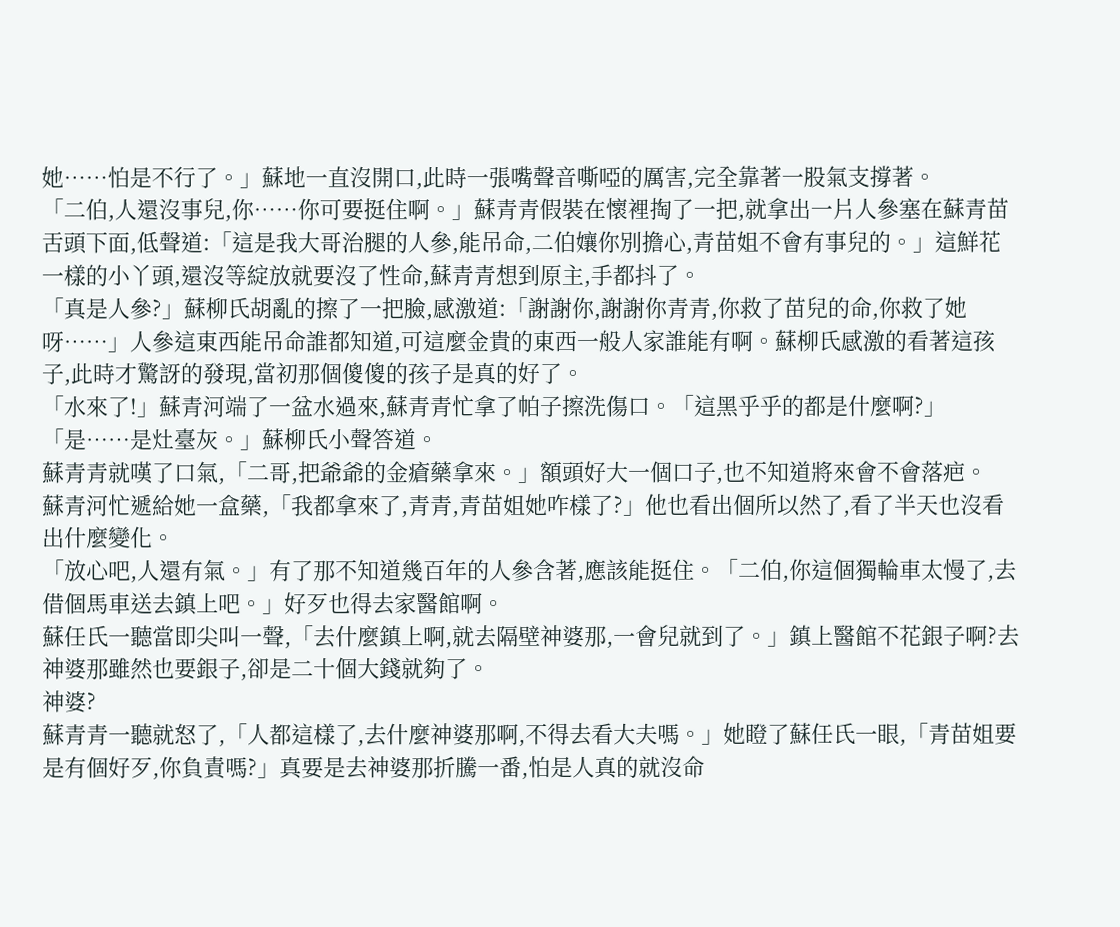她……怕是不行了。」蘇地一直沒開口,此時一張嘴聲音嘶啞的厲害,完全靠著一股氣支撐著。
「二伯,人還沒事兒,你……你可要挺住啊。」蘇青青假裝在懷裡掏了一把,就拿出一片人參塞在蘇青苗舌頭下面,低聲道:「這是我大哥治腿的人參,能吊命,二伯孃你別擔心,青苗姐不會有事兒的。」這鮮花一樣的小丫頭,還沒等綻放就要沒了性命,蘇青青想到原主,手都抖了。
「真是人參?」蘇柳氏胡亂的擦了一把臉,感激道:「謝謝你,謝謝你青青,你救了苗兒的命,你救了她呀……」人參這東西能吊命誰都知道,可這麼金貴的東西一般人家誰能有啊。蘇柳氏感激的看著這孩子,此時才驚訝的發現,當初那個傻傻的孩子是真的好了。
「水來了!」蘇青河端了一盆水過來,蘇青青忙拿了帕子擦洗傷口。「這黑乎乎的都是什麼啊?」
「是……是灶臺灰。」蘇柳氏小聲答道。
蘇青青就嘆了口氣,「二哥,把爺爺的金瘡藥拿來。」額頭好大一個口子,也不知道將來會不會落疤。
蘇青河忙遞給她一盒藥,「我都拿來了,青青,青苗姐她咋樣了?」他也看出個所以然了,看了半天也沒看出什麼變化。
「放心吧,人還有氣。」有了那不知道幾百年的人參含著,應該能挺住。「二伯,你這個獨輪車太慢了,去借個馬車送去鎮上吧。」好歹也得去家醫館啊。
蘇任氏一聽當即尖叫一聲,「去什麼鎮上啊,就去隔壁神婆那,一會兒就到了。」鎮上醫館不花銀子啊?去神婆那雖然也要銀子,卻是二十個大錢就夠了。
神婆?
蘇青青一聽就怒了,「人都這樣了,去什麼神婆那啊,不得去看大夫嗎。」她瞪了蘇任氏一眼,「青苗姐要是有個好歹,你負責嗎?」真要是去神婆那折騰一番,怕是人真的就沒命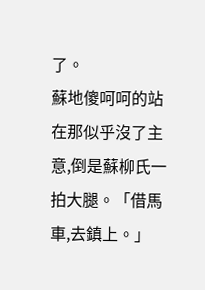了。
蘇地傻呵呵的站在那似乎沒了主意,倒是蘇柳氏一拍大腿。「借馬車,去鎮上。」